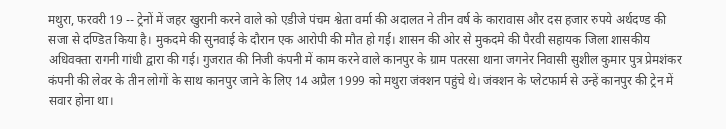मथुरा, फरवरी 19 -- ट्रेनों में जहर खुरानी करने वाले को एडीजे पंचम श्वेता वर्मा की अदालत ने तीन वर्ष के कारावास और दस हजार रुपये अर्थदण्ड की सजा से दण्डित किया है। मुकदमे की सुनवाई के दौरान एक आरोपी की मौत हो गई। शासन की ओर से मुकदमे की पैरवी सहायक जिला शासकीय अधिवक्ता रागनी गांधी द्वारा की गई। गुजरात की निजी कंपनी में काम करने वाले कानपुर के ग्राम पतरसा थाना जगनेर निवासी सुशील कुमार पुत्र प्रेमशंकर कंपनी की लेवर के तीन लोगों के साथ कानपुर जाने के लिए 14 अप्रैल 1999 को मथुरा जंक्शन पहुंचे थे। जंक्शन के प्लेटफार्म से उन्हें कानपुर की ट्रेन में सवार होना था।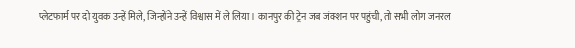प्लेटफार्म पर दो युवक उन्हें मिले, जिन्होंने उन्हें विश्वास में ले लिया। कानपुर की ट्रेन जब जंक्शन पर पहुंची, तो सभी लोग जनरल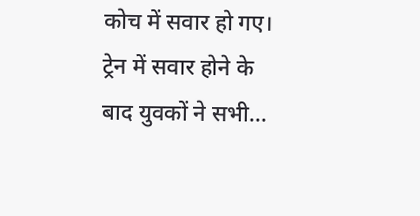कोच में सवार हो गए। ट्रेन में सवार होने के बाद युवकों ने सभी...